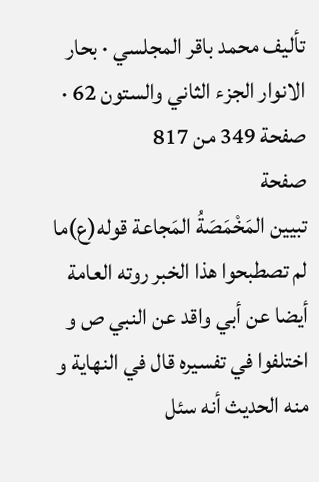تأليف محمد باقر المجلسي · بحار الانوار الجزء الثاني والستون 62 · صفحة 349 من 817
صفحة
تبيين المَخْمَصَةُ المَجاعة قوله(ع)ما لم تصطبحوا هذا الخبر روته العامة أيضا عن أبي واقد عن النبي ص و اختلفوا في تفسيره قال في النهاية و منه الحديث أنه سئل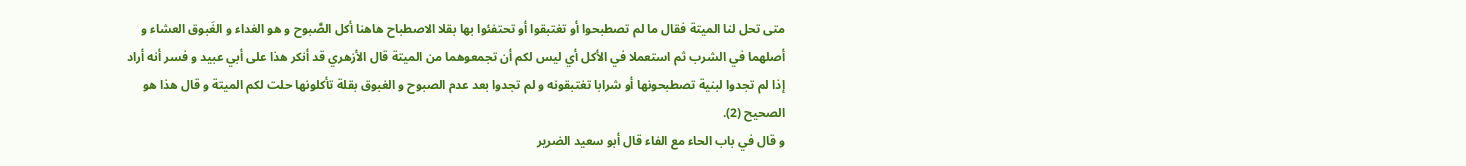متى تحل لنا الميتة فقال ما لم تصطبحوا أو تغتبقوا أو تحتفئوا بها بقلا الاصطباح هاهنا أكل الصَّبوح و هو الغداء و الغَبوق العشاء و أصلهما في الشرب ثم استعملا في الأكل أي ليس لكم أن تجمعوهما من الميتة قال الأزهري قد أنكر هذا على أبي عبيد و فسر أنه أراد إذا لم تجدوا لبنية تصطبحونها أو شرابا تغتبقونه و لم تجدوا بعد عدم الصبوح و الغبوق بقلة تأكلونها حلت لكم الميتة و قال هذا هو الصحيح (2).
و قال في باب الحاء مع الفاء قال أبو سعيد الضرير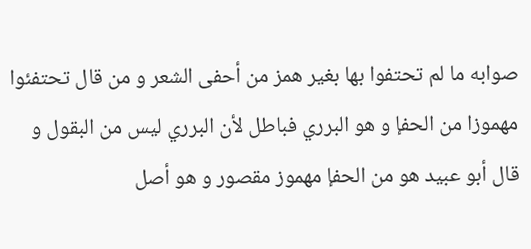صوابه ما لم تحتفوا بها بغير همز من أحفى الشعر و من قال تحتفئوا مهموزا من الحفإ و هو البرري فباطل لأن البرري ليس من البقول و قال أبو عبيد هو من الحفإ مهموز مقصور و هو أصل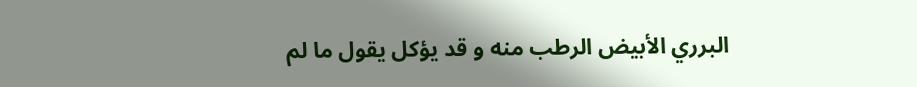البرري الأبيض الرطب منه و قد يؤكل يقول ما لم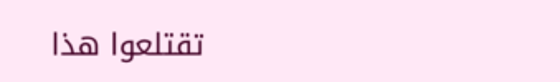تقتلعوا هذا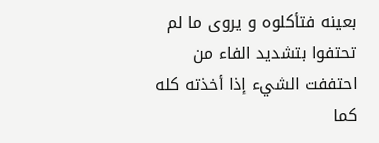بعينه فتأكلوه و يروى ما لم تحتفوا بتشديد الفاء من احتففت الشيء إذا أخذته كله كما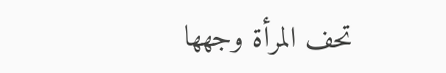تحف المرأة وجهها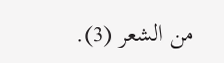من الشعر (3).